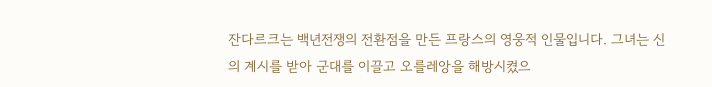잔다르크는 백년전쟁의 전환점을 만든 프랑스의 영웅적 인물입니다. 그녀는 신의 계시를 받아 군대를 이끌고 오를레앙을 해방시켰으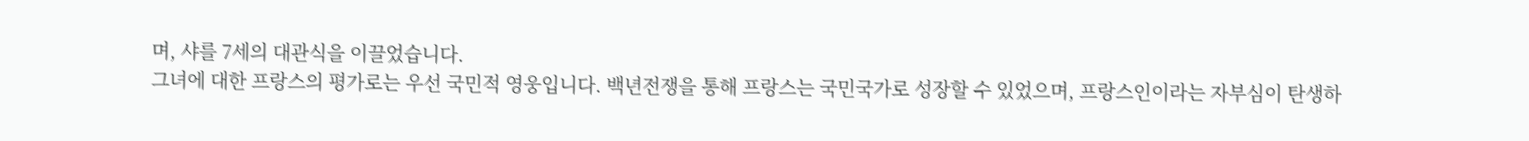며, 샤를 7세의 대관식을 이끌었습니다.
그녀에 대한 프랑스의 평가로는 우선 국민적 영웅입니다. 백년전쟁을 통해 프랑스는 국민국가로 성장할 수 있었으며, 프랑스인이라는 자부심이 탄생하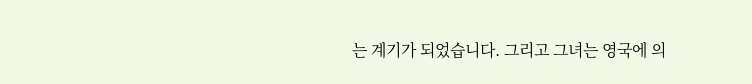는 계기가 되었습니다. 그리고 그녀는 영국에 의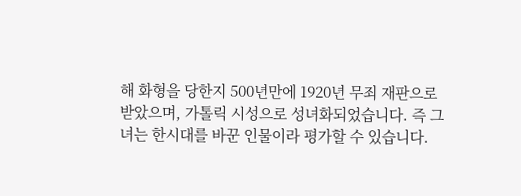해 화형을 당한지 500년만에 1920년 무죄 재판으로 받았으며, 가톨릭 시성으로 성녀화되었습니다. 즉 그녀는 한시대를 바꾼 인물이라 평가할 수 있습니다.